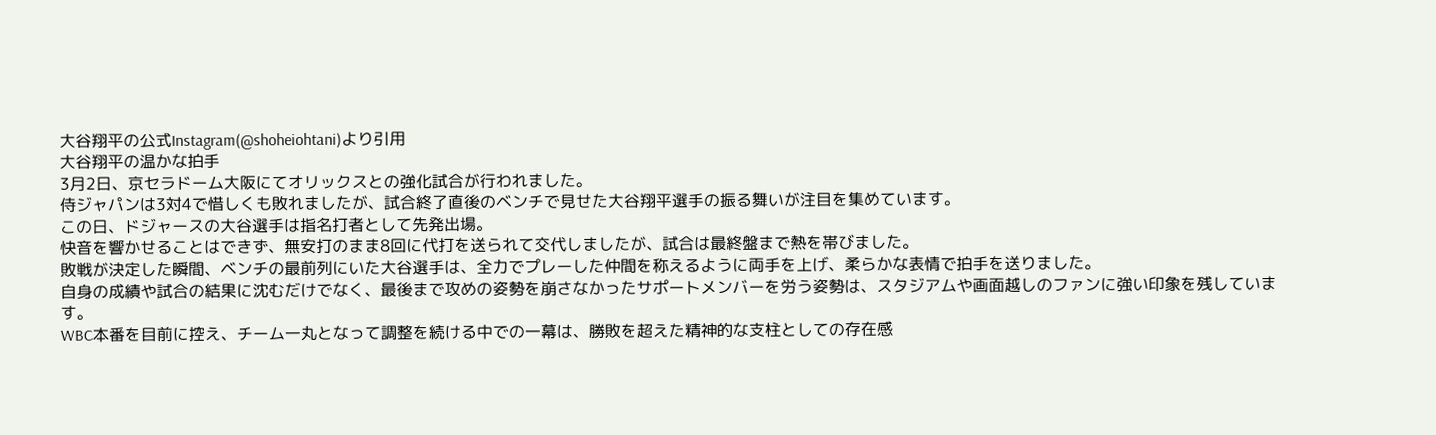大谷翔平の公式Instagram(@shoheiohtani)より引用
大谷翔平の温かな拍手
3月2日、京セラドーム大阪にてオリックスとの強化試合が行われました。
侍ジャパンは3対4で惜しくも敗れましたが、試合終了直後のベンチで見せた大谷翔平選手の振る舞いが注目を集めています。
この日、ドジャースの大谷選手は指名打者として先発出場。
快音を響かせることはできず、無安打のまま8回に代打を送られて交代しましたが、試合は最終盤まで熱を帯びました。
敗戦が決定した瞬間、ベンチの最前列にいた大谷選手は、全力でプレーした仲間を称えるように両手を上げ、柔らかな表情で拍手を送りました。
自身の成績や試合の結果に沈むだけでなく、最後まで攻めの姿勢を崩さなかったサポートメンバーを労う姿勢は、スタジアムや画面越しのファンに強い印象を残しています。
WBC本番を目前に控え、チーム一丸となって調整を続ける中での一幕は、勝敗を超えた精神的な支柱としての存在感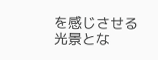を感じさせる光景とな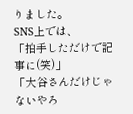りました。
SNS上では、
「拍手しただけで記事に(笑)」
「大谷さんだけじゃないやろ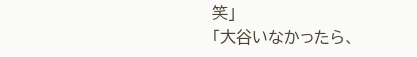笑」
「大谷いなかったら、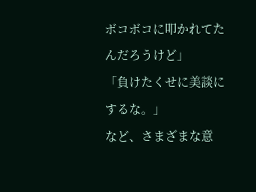ボコボコに叩かれてたんだろうけど」
「負けたくせに美談にするな。」
など、さまざまな意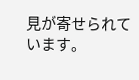見が寄せられています。